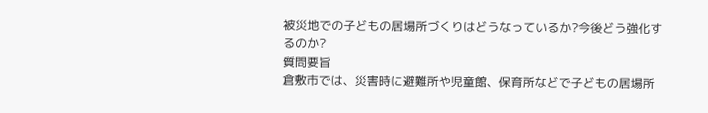被災地での子どもの居場所づくりはどうなっているか?今後どう強化するのか?
質問要旨
倉敷市では、災害時に避難所や児童館、保育所などで子どもの居場所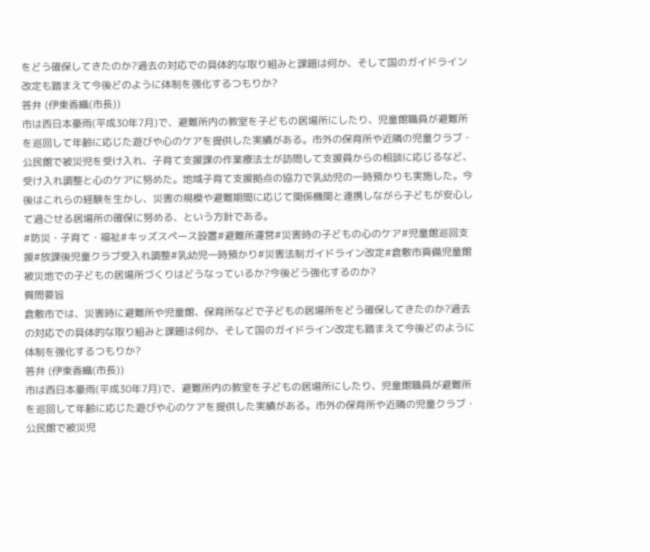をどう確保してきたのか?過去の対応での具体的な取り組みと課題は何か、そして国のガイドライン改定も踏まえて今後どのように体制を強化するつもりか?
答弁 (伊東香織(市長))
市は西日本豪雨(平成30年7月)で、避難所内の教室を子どもの居場所にしたり、児童館職員が避難所を巡回して年齢に応じた遊びや心のケアを提供した実績がある。市外の保育所や近隣の児童クラブ・公民館で被災児を受け入れ、子育て支援課の作業療法士が訪問して支援員からの相談に応じるなど、受け入れ調整と心のケアに努めた。地域子育て支援拠点の協力で乳幼児の一時預かりも実施した。今後はこれらの経験を生かし、災害の規模や避難期間に応じて関係機関と連携しながら子どもが安心して過ごせる居場所の確保に努める、という方針である。
#防災・子育て・福祉#キッズスペース設置#避難所運営#災害時の子どもの心のケア#児童館巡回支援#放課後児童クラブ受入れ調整#乳幼児一時預かり#災害法制ガイドライン改定#倉敷市真備児童館
被災地での子どもの居場所づくりはどうなっているか?今後どう強化するのか?
質問要旨
倉敷市では、災害時に避難所や児童館、保育所などで子どもの居場所をどう確保してきたのか?過去の対応での具体的な取り組みと課題は何か、そして国のガイドライン改定も踏まえて今後どのように体制を強化するつもりか?
答弁 (伊東香織(市長))
市は西日本豪雨(平成30年7月)で、避難所内の教室を子どもの居場所にしたり、児童館職員が避難所を巡回して年齢に応じた遊びや心のケアを提供した実績がある。市外の保育所や近隣の児童クラブ・公民館で被災児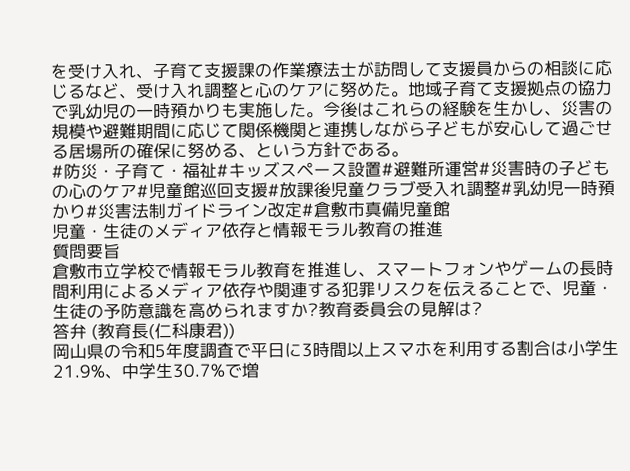を受け入れ、子育て支援課の作業療法士が訪問して支援員からの相談に応じるなど、受け入れ調整と心のケアに努めた。地域子育て支援拠点の協力で乳幼児の一時預かりも実施した。今後はこれらの経験を生かし、災害の規模や避難期間に応じて関係機関と連携しながら子どもが安心して過ごせる居場所の確保に努める、という方針である。
#防災・子育て・福祉#キッズスペース設置#避難所運営#災害時の子どもの心のケア#児童館巡回支援#放課後児童クラブ受入れ調整#乳幼児一時預かり#災害法制ガイドライン改定#倉敷市真備児童館
児童・生徒のメディア依存と情報モラル教育の推進
質問要旨
倉敷市立学校で情報モラル教育を推進し、スマートフォンやゲームの長時間利用によるメディア依存や関連する犯罪リスクを伝えることで、児童・生徒の予防意識を高められますか?教育委員会の見解は?
答弁 (教育長(仁科康君))
岡山県の令和5年度調査で平日に3時間以上スマホを利用する割合は小学生21.9%、中学生30.7%で増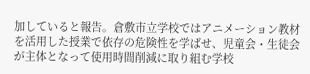加していると報告。倉敷市立学校ではアニメーション教材を活用した授業で依存の危険性を学ばせ、児童会・生徒会が主体となって使用時間削減に取り組む学校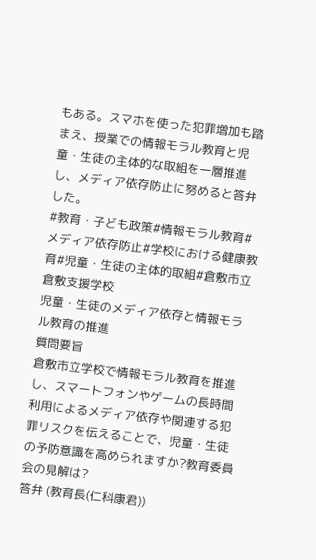もある。スマホを使った犯罪増加も踏まえ、授業での情報モラル教育と児童・生徒の主体的な取組を一層推進し、メディア依存防止に努めると答弁した。
#教育・子ども政策#情報モラル教育#メディア依存防止#学校における健康教育#児童・生徒の主体的取組#倉敷市立倉敷支援学校
児童・生徒のメディア依存と情報モラル教育の推進
質問要旨
倉敷市立学校で情報モラル教育を推進し、スマートフォンやゲームの長時間利用によるメディア依存や関連する犯罪リスクを伝えることで、児童・生徒の予防意識を高められますか?教育委員会の見解は?
答弁 (教育長(仁科康君))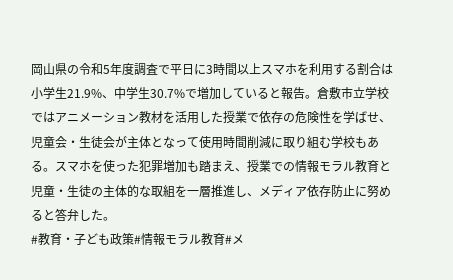岡山県の令和5年度調査で平日に3時間以上スマホを利用する割合は小学生21.9%、中学生30.7%で増加していると報告。倉敷市立学校ではアニメーション教材を活用した授業で依存の危険性を学ばせ、児童会・生徒会が主体となって使用時間削減に取り組む学校もある。スマホを使った犯罪増加も踏まえ、授業での情報モラル教育と児童・生徒の主体的な取組を一層推進し、メディア依存防止に努めると答弁した。
#教育・子ども政策#情報モラル教育#メ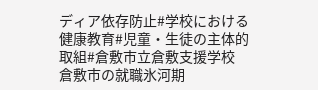ディア依存防止#学校における健康教育#児童・生徒の主体的取組#倉敷市立倉敷支援学校
倉敷市の就職氷河期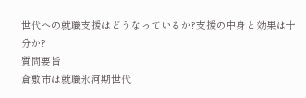世代への就職支援はどうなっているか?支援の中身と効果は十分か?
質問要旨
倉敷市は就職氷河期世代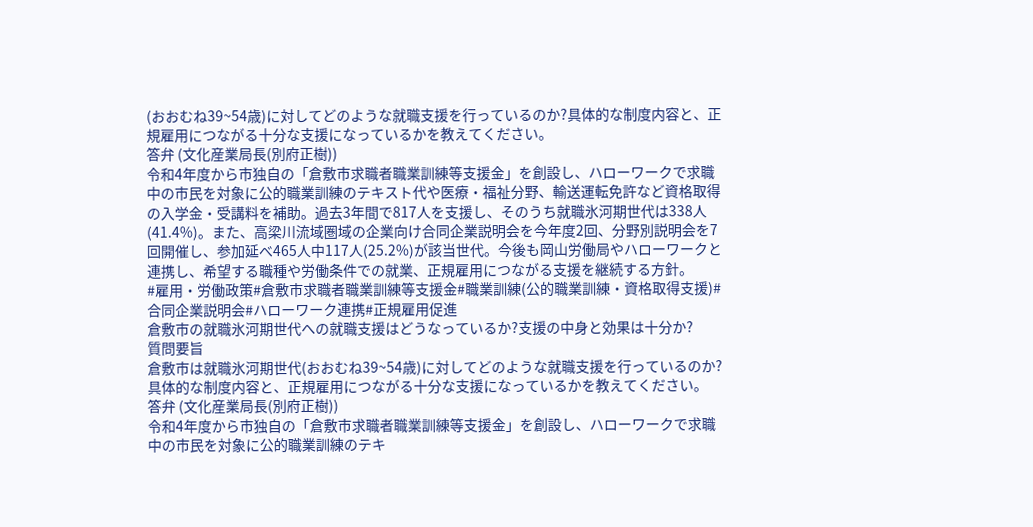(おおむね39~54歳)に対してどのような就職支援を行っているのか?具体的な制度内容と、正規雇用につながる十分な支援になっているかを教えてください。
答弁 (文化産業局長(別府正樹))
令和4年度から市独自の「倉敷市求職者職業訓練等支援金」を創設し、ハローワークで求職中の市民を対象に公的職業訓練のテキスト代や医療・福祉分野、輸送運転免許など資格取得の入学金・受講料を補助。過去3年間で817人を支援し、そのうち就職氷河期世代は338人(41.4%)。また、高梁川流域圏域の企業向け合同企業説明会を今年度2回、分野別説明会を7回開催し、参加延べ465人中117人(25.2%)が該当世代。今後も岡山労働局やハローワークと連携し、希望する職種や労働条件での就業、正規雇用につながる支援を継続する方針。
#雇用・労働政策#倉敷市求職者職業訓練等支援金#職業訓練(公的職業訓練・資格取得支援)#合同企業説明会#ハローワーク連携#正規雇用促進
倉敷市の就職氷河期世代への就職支援はどうなっているか?支援の中身と効果は十分か?
質問要旨
倉敷市は就職氷河期世代(おおむね39~54歳)に対してどのような就職支援を行っているのか?具体的な制度内容と、正規雇用につながる十分な支援になっているかを教えてください。
答弁 (文化産業局長(別府正樹))
令和4年度から市独自の「倉敷市求職者職業訓練等支援金」を創設し、ハローワークで求職中の市民を対象に公的職業訓練のテキ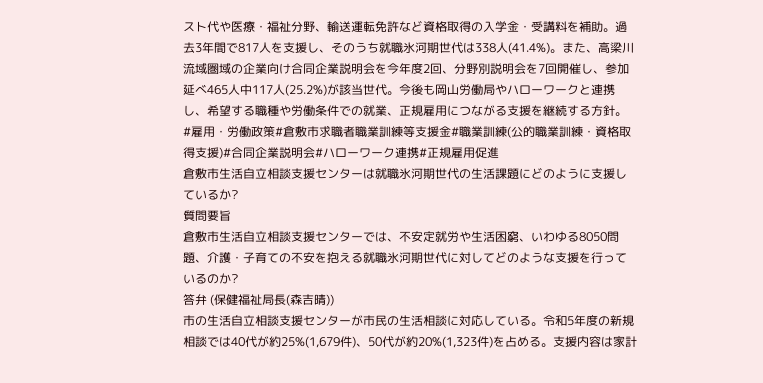スト代や医療・福祉分野、輸送運転免許など資格取得の入学金・受講料を補助。過去3年間で817人を支援し、そのうち就職氷河期世代は338人(41.4%)。また、高梁川流域圏域の企業向け合同企業説明会を今年度2回、分野別説明会を7回開催し、参加延べ465人中117人(25.2%)が該当世代。今後も岡山労働局やハローワークと連携し、希望する職種や労働条件での就業、正規雇用につながる支援を継続する方針。
#雇用・労働政策#倉敷市求職者職業訓練等支援金#職業訓練(公的職業訓練・資格取得支援)#合同企業説明会#ハローワーク連携#正規雇用促進
倉敷市生活自立相談支援センターは就職氷河期世代の生活課題にどのように支援しているか?
質問要旨
倉敷市生活自立相談支援センターでは、不安定就労や生活困窮、いわゆる8050問題、介護・子育ての不安を抱える就職氷河期世代に対してどのような支援を行っているのか?
答弁 (保健福祉局長(森吉晴))
市の生活自立相談支援センターが市民の生活相談に対応している。令和5年度の新規相談では40代が約25%(1,679件)、50代が約20%(1,323件)を占める。支援内容は家計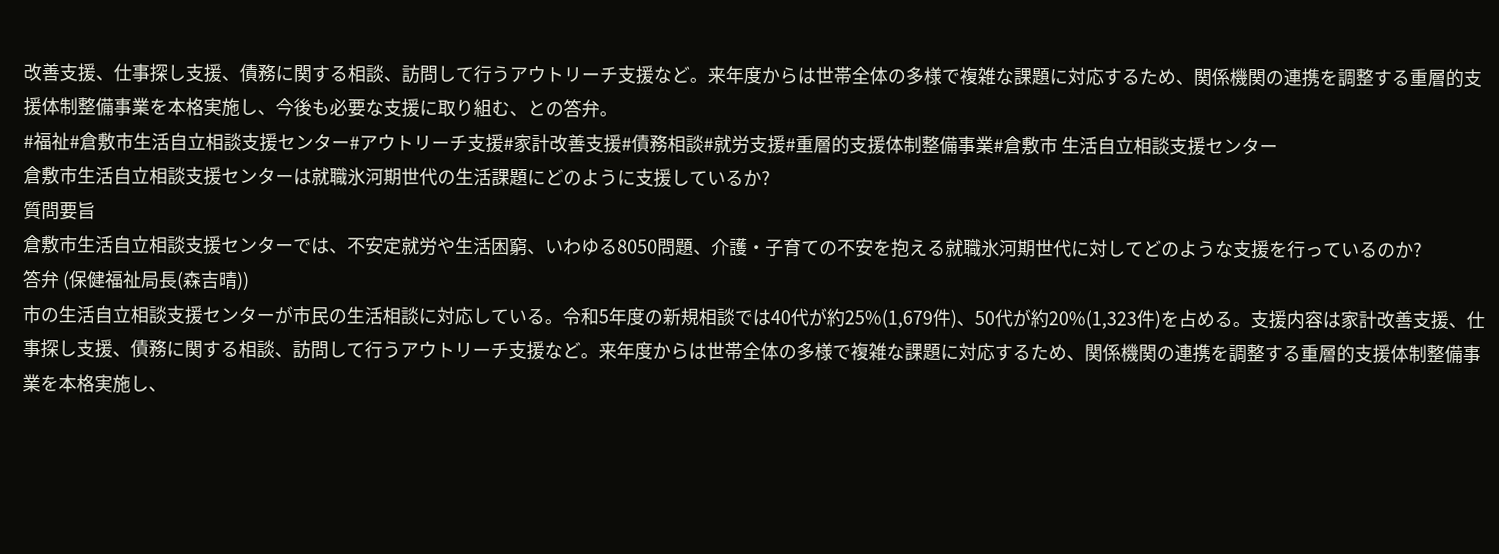改善支援、仕事探し支援、債務に関する相談、訪問して行うアウトリーチ支援など。来年度からは世帯全体の多様で複雑な課題に対応するため、関係機関の連携を調整する重層的支援体制整備事業を本格実施し、今後も必要な支援に取り組む、との答弁。
#福祉#倉敷市生活自立相談支援センター#アウトリーチ支援#家計改善支援#債務相談#就労支援#重層的支援体制整備事業#倉敷市 生活自立相談支援センター
倉敷市生活自立相談支援センターは就職氷河期世代の生活課題にどのように支援しているか?
質問要旨
倉敷市生活自立相談支援センターでは、不安定就労や生活困窮、いわゆる8050問題、介護・子育ての不安を抱える就職氷河期世代に対してどのような支援を行っているのか?
答弁 (保健福祉局長(森吉晴))
市の生活自立相談支援センターが市民の生活相談に対応している。令和5年度の新規相談では40代が約25%(1,679件)、50代が約20%(1,323件)を占める。支援内容は家計改善支援、仕事探し支援、債務に関する相談、訪問して行うアウトリーチ支援など。来年度からは世帯全体の多様で複雑な課題に対応するため、関係機関の連携を調整する重層的支援体制整備事業を本格実施し、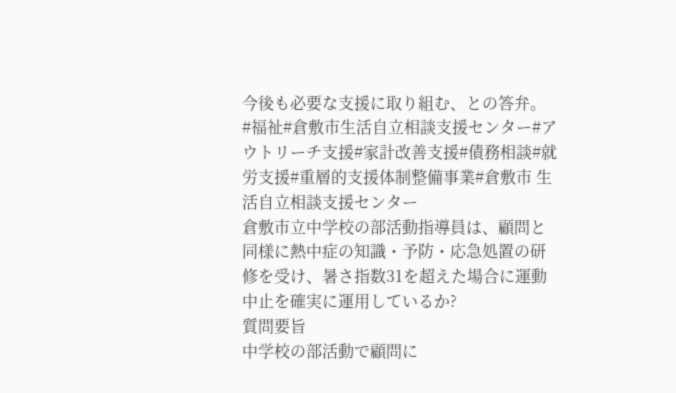今後も必要な支援に取り組む、との答弁。
#福祉#倉敷市生活自立相談支援センター#アウトリーチ支援#家計改善支援#債務相談#就労支援#重層的支援体制整備事業#倉敷市 生活自立相談支援センター
倉敷市立中学校の部活動指導員は、顧問と同様に熱中症の知識・予防・応急処置の研修を受け、暑さ指数31を超えた場合に運動中止を確実に運用しているか?
質問要旨
中学校の部活動で顧問に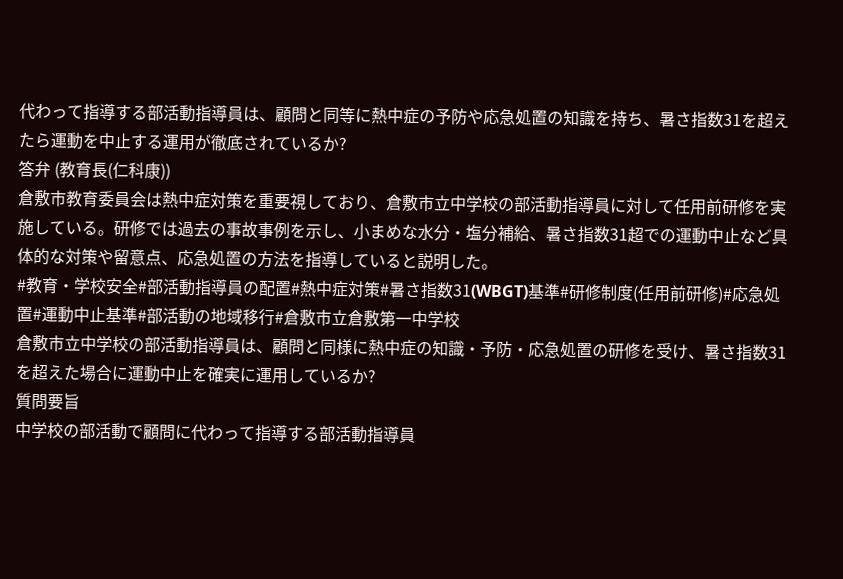代わって指導する部活動指導員は、顧問と同等に熱中症の予防や応急処置の知識を持ち、暑さ指数31を超えたら運動を中止する運用が徹底されているか?
答弁 (教育長(仁科康))
倉敷市教育委員会は熱中症対策を重要視しており、倉敷市立中学校の部活動指導員に対して任用前研修を実施している。研修では過去の事故事例を示し、小まめな水分・塩分補給、暑さ指数31超での運動中止など具体的な対策や留意点、応急処置の方法を指導していると説明した。
#教育・学校安全#部活動指導員の配置#熱中症対策#暑さ指数31(WBGT)基準#研修制度(任用前研修)#応急処置#運動中止基準#部活動の地域移行#倉敷市立倉敷第一中学校
倉敷市立中学校の部活動指導員は、顧問と同様に熱中症の知識・予防・応急処置の研修を受け、暑さ指数31を超えた場合に運動中止を確実に運用しているか?
質問要旨
中学校の部活動で顧問に代わって指導する部活動指導員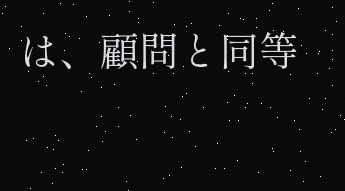は、顧問と同等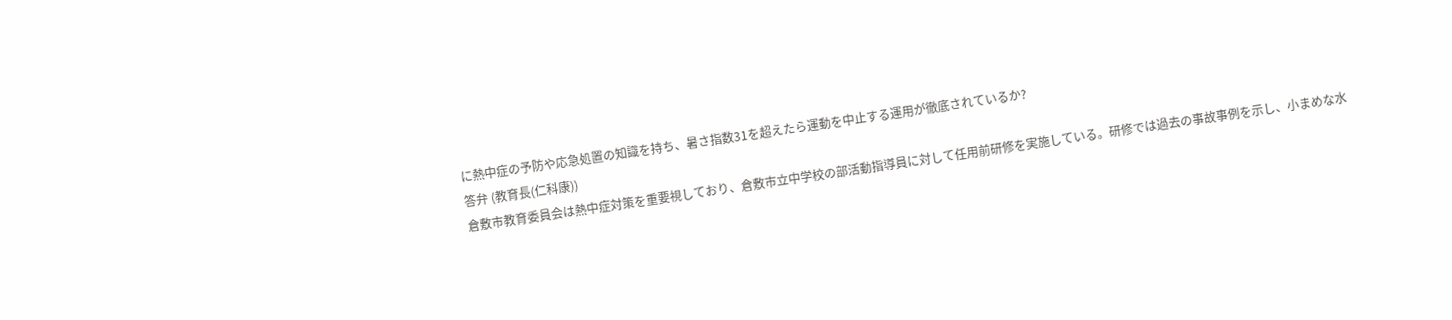に熱中症の予防や応急処置の知識を持ち、暑さ指数31を超えたら運動を中止する運用が徹底されているか?
答弁 (教育長(仁科康))
倉敷市教育委員会は熱中症対策を重要視しており、倉敷市立中学校の部活動指導員に対して任用前研修を実施している。研修では過去の事故事例を示し、小まめな水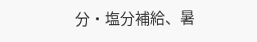分・塩分補給、暑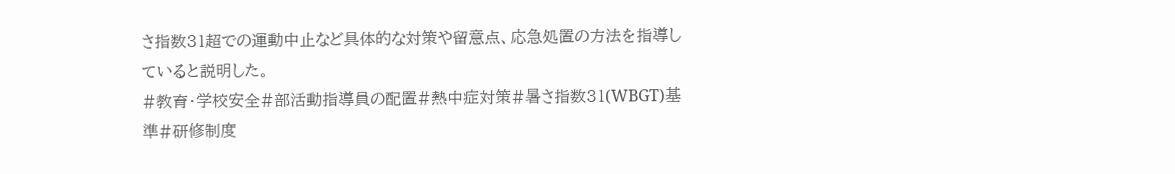さ指数31超での運動中止など具体的な対策や留意点、応急処置の方法を指導していると説明した。
#教育・学校安全#部活動指導員の配置#熱中症対策#暑さ指数31(WBGT)基準#研修制度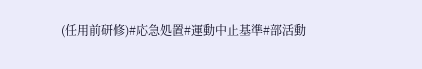(任用前研修)#応急処置#運動中止基準#部活動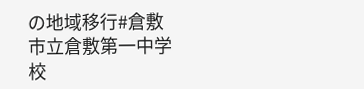の地域移行#倉敷市立倉敷第一中学校